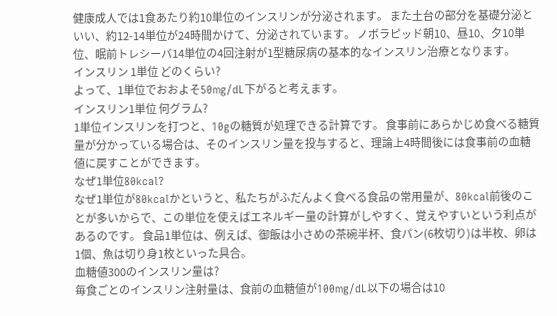健康成人では1食あたり約10単位のインスリンが分泌されます。 また土台の部分を基礎分泌といい、約12-14単位が24時間かけて、分泌されています。 ノボラピッド朝10、昼10、夕10単位、眠前トレシーバ14単位の4回注射が1型糖尿病の基本的なインスリン治療となります。
インスリン 1単位 どのくらい?
よって、1単位でおおよそ50mg/dL下がると考えます。
インスリン1単位 何グラム?
1単位インスリンを打つと、10gの糖質が処理できる計算です。 食事前にあらかじめ食べる糖質量が分かっている場合は、そのインスリン量を投与すると、理論上4時間後には食事前の血糖値に戻すことができます。
なぜ1単位80kcal?
なぜ1単位が80kcalかというと、私たちがふだんよく食べる食品の常用量が、80kcal前後のことが多いからで、この単位を使えばエネルギー量の計算がしやすく、覚えやすいという利点があるのです。 食品1単位は、例えば、御飯は小さめの茶碗半杯、食パン(6枚切り)は半枚、卵は1個、魚は切り身1枚といった具合。
血糖値300のインスリン量は?
毎食ごとのインスリン注射量は、食前の血糖値が100mg/dL以下の場合は10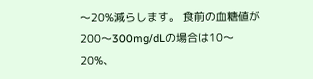〜20%減らします。 食前の血糖値が200〜300mg/dLの場合は10〜20%、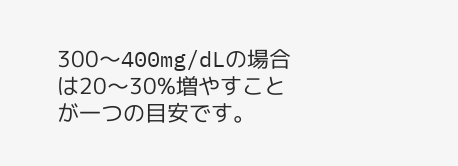300〜400mg/dLの場合は20〜30%増やすことが一つの目安です。